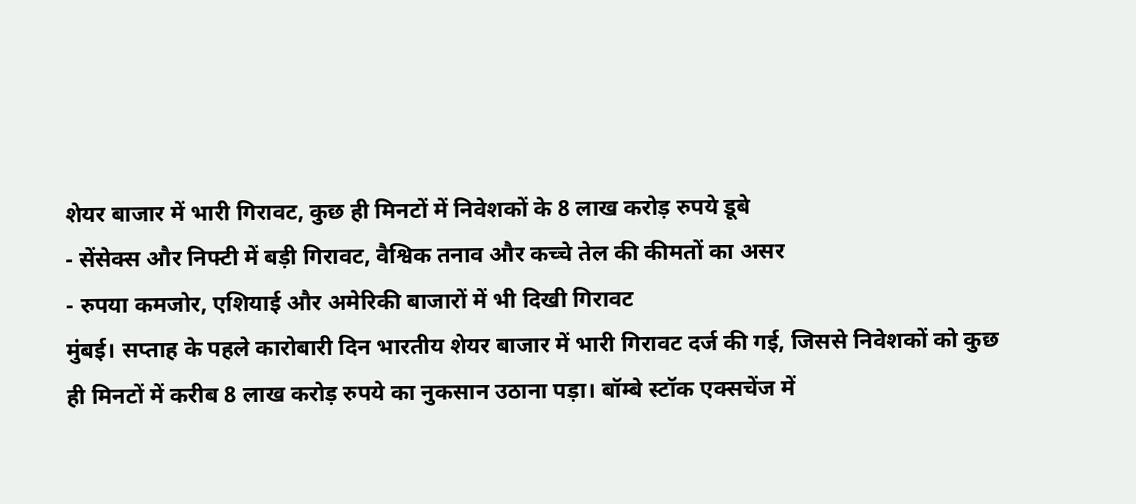शेयर बाजार में भारी गिरावट, कुछ ही मिनटों में निवेशकों के 8 लाख करोड़ रुपये डूबे
- सेंसेक्स और निफ्टी में बड़ी गिरावट, वैश्विक तनाव और कच्चे तेल की कीमतों का असर
- रुपया कमजोर, एशियाई और अमेरिकी बाजारों में भी दिखी गिरावट
मुंबई। सप्ताह के पहले कारोबारी दिन भारतीय शेयर बाजार में भारी गिरावट दर्ज की गई, जिससे निवेशकों को कुछ ही मिनटों में करीब 8 लाख करोड़ रुपये का नुकसान उठाना पड़ा। बॉम्बे स्टॉक एक्सचेंज में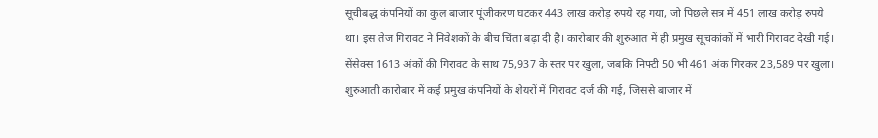सूचीबद्ध कंपनियों का कुल बाजार पूंजीकरण घटकर 443 लाख करोड़ रुपये रह गया, जो पिछले सत्र में 451 लाख करोड़ रुपये था। इस तेज गिरावट ने निवेशकों के बीच चिंता बढ़ा दी है। कारोबार की शुरुआत में ही प्रमुख सूचकांकों में भारी गिरावट देखी गई। सेंसेक्स 1613 अंकों की गिरावट के साथ 75,937 के स्तर पर खुला, जबकि निफ्टी 50 भी 461 अंक गिरकर 23,589 पर खुला। शुरुआती कारोबार में कई प्रमुख कंपनियों के शेयरों में गिरावट दर्ज की गई, जिससे बाजार में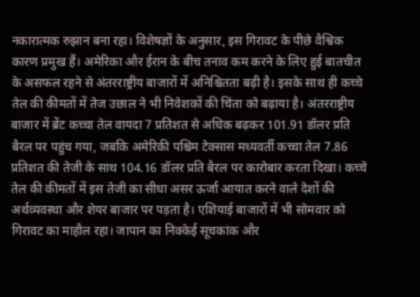नकारात्मक रुझान बना रहा। विशेषज्ञों के अनुसार, इस गिरावट के पीछे वैश्विक कारण प्रमुख हैं। अमेरिका और ईरान के बीच तनाव कम करने के लिए हुई बातचीत के असफल रहने से अंतरराष्ट्रीय बाजारों में अनिश्चितता बढ़ी है। इसके साथ ही कच्चे तेल की कीमतों में तेज उछाल ने भी निवेशकों की चिंता को बढ़ाया है। अंतरराष्ट्रीय बाजार में ब्रेंट कच्चा तेल वायदा 7 प्रतिशत से अधिक बढ़कर 101.91 डॉलर प्रति बैरल पर पहुंच गया, जबकि अमेरिकी पश्चिम टेक्सास मध्यवर्ती कच्चा तेल 7.86 प्रतिशत की तेजी के साथ 104.16 डॉलर प्रति बैरल पर कारोबार करता दिखा। कच्चे तेल की कीमतों में इस तेजी का सीधा असर ऊर्जा आयात करने वाले देशों की अर्थव्यवस्था और शेयर बाजार पर पड़ता है। एशियाई बाजारों में भी सोमवार को गिरावट का माहौल रहा। जापान का निक्केई सूचकांक और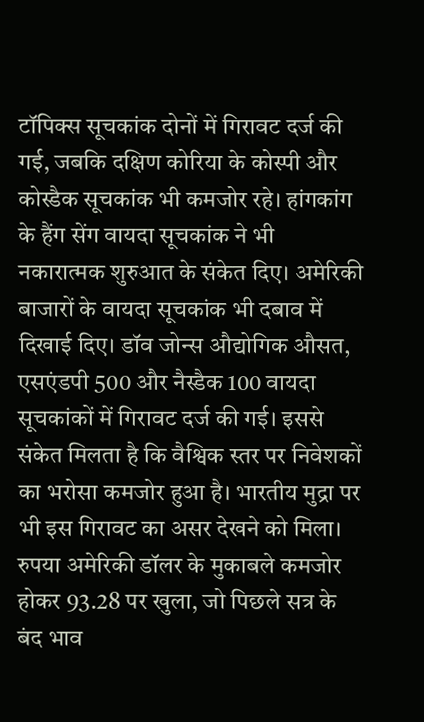टॉपिक्स सूचकांक दोनों में गिरावट दर्ज की गई, जबकि दक्षिण कोरिया के कोस्पी और कोस्डैक सूचकांक भी कमजोर रहे। हांगकांग के हैंग सेंग वायदा सूचकांक ने भी नकारात्मक शुरुआत के संकेत दिए। अमेरिकी बाजारों के वायदा सूचकांक भी दबाव में दिखाई दिए। डॉव जोन्स औद्योगिक औसत, एसएंडपी 500 और नैस्डैक 100 वायदा सूचकांकों में गिरावट दर्ज की गई। इससे संकेत मिलता है कि वैश्विक स्तर पर निवेशकों का भरोसा कमजोर हुआ है। भारतीय मुद्रा पर भी इस गिरावट का असर देखने को मिला। रुपया अमेरिकी डॉलर के मुकाबले कमजोर होकर 93.28 पर खुला, जो पिछले सत्र के बंद भाव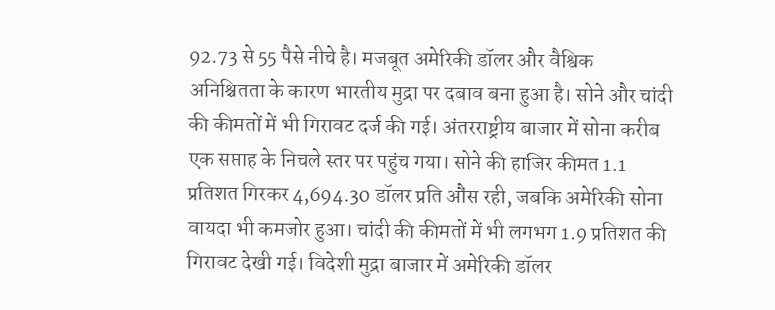92.73 से 55 पैसे नीचे है। मजबूत अमेरिकी डॉलर और वैश्विक अनिश्चितता के कारण भारतीय मुद्रा पर दबाव बना हुआ है। सोने और चांदी की कीमतों में भी गिरावट दर्ज की गई। अंतरराष्ट्रीय बाजार में सोना करीब एक सप्ताह के निचले स्तर पर पहुंच गया। सोने की हाजिर कीमत 1.1 प्रतिशत गिरकर 4,694.30 डॉलर प्रति औंस रही, जबकि अमेरिकी सोना वायदा भी कमजोर हुआ। चांदी की कीमतों में भी लगभग 1.9 प्रतिशत की गिरावट देखी गई। विदेशी मुद्रा बाजार में अमेरिकी डॉलर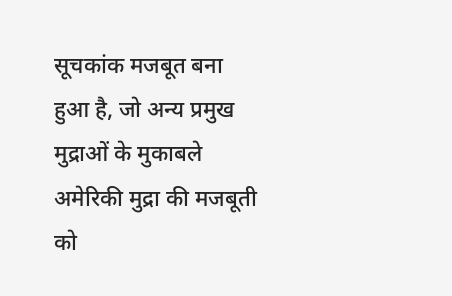सूचकांक मजबूत बना हुआ है, जो अन्य प्रमुख मुद्राओं के मुकाबले अमेरिकी मुद्रा की मजबूती को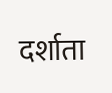दर्शाता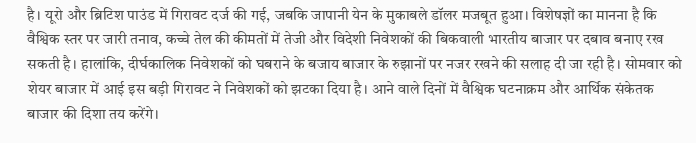है। यूरो और ब्रिटिश पाउंड में गिरावट दर्ज की गई, जबकि जापानी येन के मुकाबले डॉलर मजबूत हुआ। विशेषज्ञों का मानना है कि वैश्विक स्तर पर जारी तनाव, कच्चे तेल की कीमतों में तेजी और विदेशी निवेशकों की बिकवाली भारतीय बाजार पर दबाव बनाए रख सकती है। हालांकि, दीर्घकालिक निवेशकों को घबराने के बजाय बाजार के रुझानों पर नजर रखने की सलाह दी जा रही है। सोमवार को शेयर बाजार में आई इस बड़ी गिरावट ने निवेशकों को झटका दिया है। आने वाले दिनों में वैश्विक घटनाक्रम और आर्थिक संकेतक बाजार की दिशा तय करेंगे।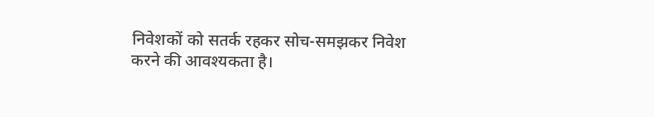निवेशकों को सतर्क रहकर सोच-समझकर निवेश करने की आवश्यकता है।